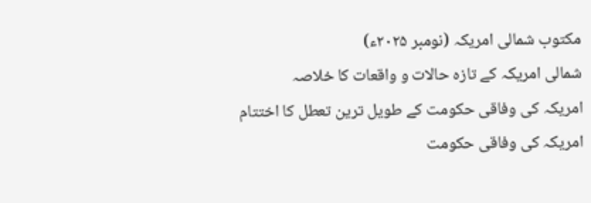مکتوب شمالی امریکہ (نومبر ۲۰۲۵ء)
شمالی امریکہ کے تازہ حالات و واقعات کا خلاصہ
امریکہ کی وفاقی حکومت کے طویل ترین تعطل کا اختتام
امریکہ کی وفاقی حکومت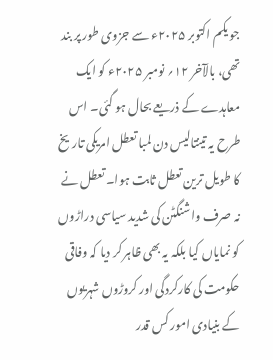جو یکم اکتوبر ۲۰۲۵ء سے جزوی طور پر بند تھی، بالآخر ۱۲؍ نومبر ۲۰۲۵ء کو ایک معاہدے کے ذریعے بحال ہو گئی۔ اس طرح یہ تینتالیس دن لمبا تعطل امریکی تاریخ کا طویل ترین تعطل ثابت ہوا۔ تعطل نے نہ صرف واشنگٹن کی شدید سیاسی دراڑوں کو نمایاں کیا بلکہ یہ بھی ظاہر کر دیا کہ وفاقی حکومت کی کارکردگی اور کروڑوں شہریوں کے بنیادی امور کس قدر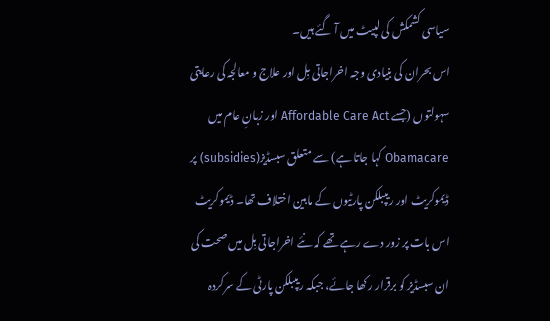سیاسی کشمکش کی لپیٹ میں آ گئے ہیں۔
اس بحران کی بنیادی وجہ اخراجاتی بِل اور علاج و معالجہ کی رعایتی سہولتوں (جسے Affordable Care Act اور زبانِ عام میں Obamacare کہا جاتا ہے) سے متعلق سبسڈیز(subsidies) پر ڈیموکریٹ اور ریپبلکن پارٹیوں کے مابین اختلاف تھا۔ ڈیموکریٹ اس بات پر زور دے رہے تھے کہ نئے اخراجاتی بِل میں صحت کی ان سبسڈیز کو برقرار رکھا جائے، جبکہ ریپبلکن پارٹی کے سرکردہ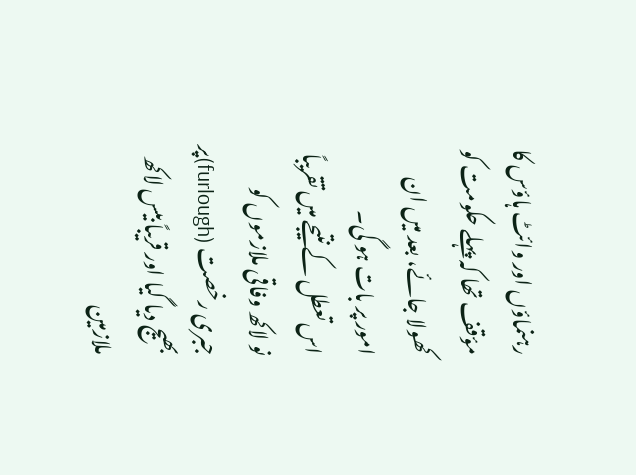رہنماؤں اور وائٹ ہاؤس کا مؤقف تھا کہ پہلے حکومت کو کھولا جائے، بعد میں ان امور پر بات ہو گی۔
اس تعطل کے نتیجے میں تقریباً نو لاکھ وفاقی ملازموں کو جبری رخصت (furlough)پر بھیج دیا گیا اور قریباً بیس لاکھ ملازمین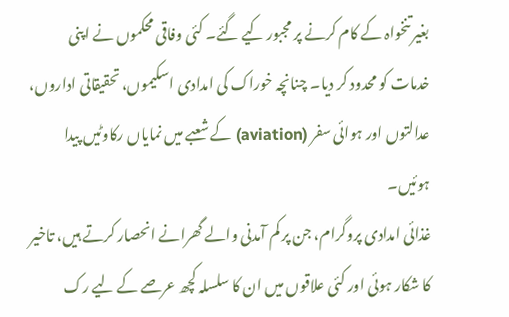بغیر تنخواہ کے کام کرنے پر مجبور کیے گئے۔ کئی وفاقی محکموں نے اپنی خدمات کو محدود کر دیا۔ چنانچہ خوراک کی امدادی اسکیموں، تحقیقاتی اداروں، عدالتوں اور ہوائی سفر (aviation) کے شعبے میں نمایاں رکاوٹیں پیدا ہوئیں۔
غذائی امدادی پروگرام، جن پر کم آمدنی والے گھرانے انحصار کرتے ہیں، تاخیر کا شکار ہوئی اور کئی علاقوں میں ان کا سلسلہ کچھ عرصے کے لیے رک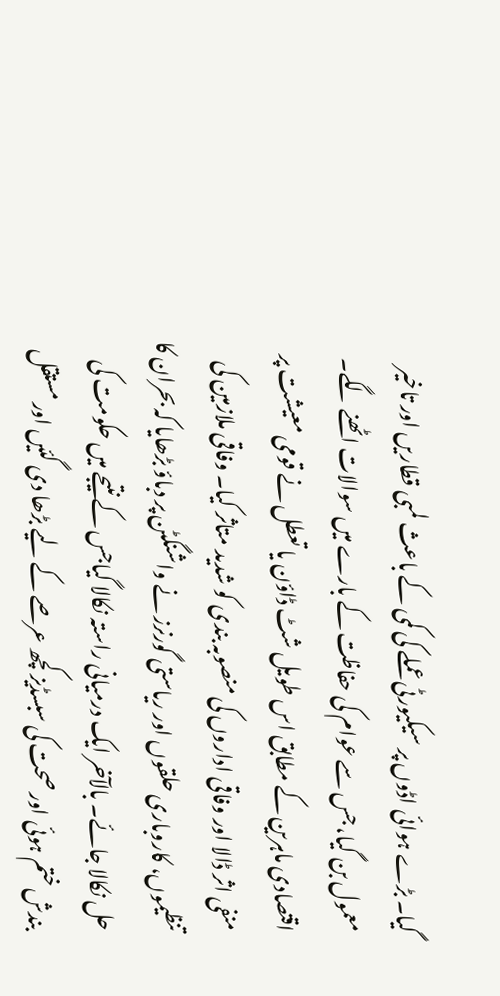گیا۔ بڑے ہوائی اڈوں پر سیکیورٹی عملے کی کمی کے باعث لمبی قطاریں اور تاخیر معمول بن گیا، جس سے عوام کی حفاظت کے بارے میں سوالات اٹھنے لگے۔
اقتصادی ماہرین کے مطابق اس طویل شٹ ڈاؤن یا تعطل نے قومی معیشت پر منفی اثر ڈالا اور وفاقی اداروں کی منصوبہ بندی کو شدید متاثر کیا۔ وفاقی ملازمین کی تنظیموں، کاروباری حلقوں اور ریاستی گورنرز نے واشنگٹن پر دباؤ بڑھایا کہ بحران کا حل نکالا جائے۔ بالآخر ایک درمیانی راستہ نکالا گیاجس کے نتیجے میں حکومت کی بندش ختم ہوئی اور صحت کی سبسڈیز کچھ عرصے کے لیے بڑھا دی گئیں اور مستقل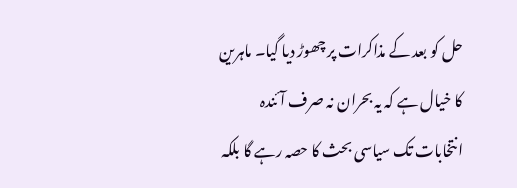حل کو بعد کے مذاکرات پر چھوڑ دیا گیا۔ ماہرین کا خیال ہے کہ یہ بحران نہ صرف آئندہ انتخابات تک سیاسی بحث کا حصہ رہے گا بلکہ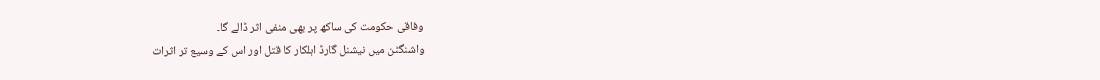وفاقی حکومت کی ساکھ پر بھی منفی اثر ڈالے گا۔
واشنگٹن میں نیشنل گارڈ اہلکار کا قتل اور اس کے وسیع تر اثرات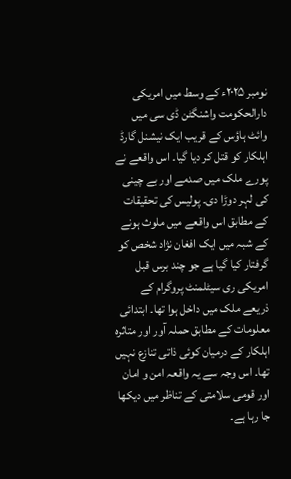نومبر ۲۰۲۵ء کے وسط میں امریکی دارالحکومت واشنگٹن ڈی سی میں وائٹ ہاؤس کے قریب ایک نیشنل گارڈ اہلکار کو قتل کر دیا گیا۔ اس واقعے نے پورے ملک میں صدمے اور بے چینی کی لہر دوڑا دی۔ پولیس کی تحقیقات کے مطابق اس واقعے میں ملوث ہونے کے شبہ میں ایک افغان نژاد شخص کو گرفتار کیا گیا ہے جو چند برس قبل امریکی ری سیٹلمنٹ پروگرام کے ذریعے ملک میں داخل ہوا تھا۔ ابتدائی معلومات کے مطابق حملہ آور اور متاثرہ اہلکار کے درمیان کوئی ذاتی تنازع نہیں تھا۔ اس وجہ سے یہ واقعہ امن و امان اور قومی سلامتی کے تناظر میں دیکھا جا رہا ہے۔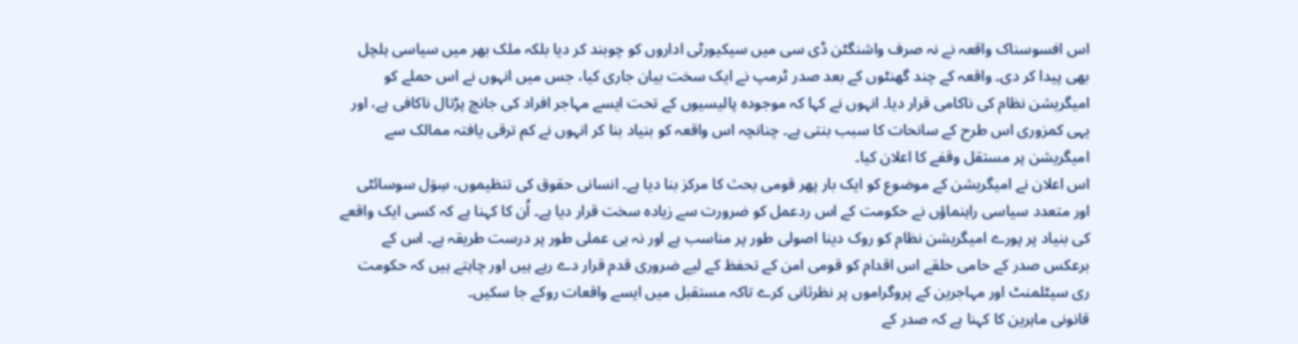اس افسوسناک واقعہ نے نہ صرف واشنگٹن ڈی سی میں سیکیورٹی اداروں کو چوبند کر دیا بلکہ ملک بھر میں سیاسی ہلچل بھی پیدا کر دی۔ واقعہ کے چند گھنٹوں کے بعد صدر ٹرمپ نے ایک سخت بیان جاری کیا، جس میں انہوں نے اس حملے کو امیگریشن نظام کی ناکامی قرار دیا۔ انہوں نے کہا کہ موجودہ پالیسیوں کے تحت ایسے مہاجر افراد کی جانچ پڑتال ناکافی ہے، اور یہی کمزوری اس طرح کے سانحات کا سبب بنتی ہے۔ چنانچہ اس واقعہ کو بنیاد بنا کر انہوں نے کم ترقی یافتہ ممالک سے امیگریشن پر مستقل وقفے کا اعلان کیا۔
اس اعلان نے امیگریشن کے موضوع کو ایک بار پھر قومی بحث کا مرکز بنا دیا ہے۔ انسانی حقوق کی تنظیموں، سِوَل سوسائٹی اور متعدد سیاسی راہنماؤں نے حکومت کے اس ردعمل کو ضرورت سے زیادہ سخت قرار دیا ہے۔ اُن کا کہنا ہے کہ کسی ایک واقعے کی بنیاد پر پورے امیگریشن نظام کو روک دینا اصولی طور پر مناسب ہے اور نہ ہی عملی طور پر درست طریقہ ہے۔ اس کے برعکس صدر کے حامی حلقے اس اقدام کو قومی امن کے تحفظ کے لیے ضروری قدم قرار دے رہے ہیں اور چاہتے ہیں کہ حکومت ری سیٹلمنٹ اور مہاجرین کے پروگراموں پر نظرثانی کرے تاکہ مستقبل میں ایسے واقعات روکے جا سکیں۔
قانونی ماہرین کا کہنا ہے کہ صدر کے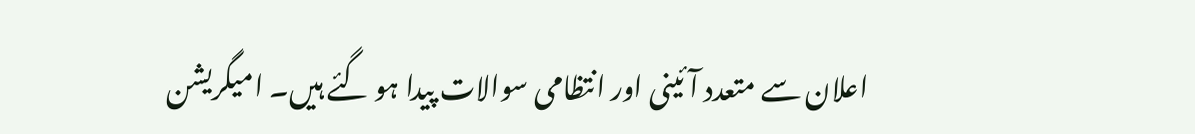اعلان سے متعدد آئینی اور انتظامی سوالات پیدا ہو گئے ہیں۔ امیگریشن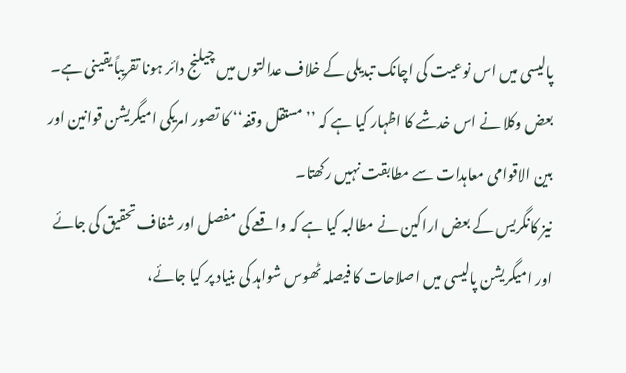پالیسی میں اس نوعیت کی اچانک تبدیلی کے خلاف عدالتوں میں چیلنج دائر ہونا تقریباً یقینی ہے۔ بعض وکلا نے اس خدشے کا اظہار کیا ہے کہ ’’مستقل وقفہ‘‘ کا تصور امریکی امیگریشن قوانین اور بین الاقوامی معاہدات سے مطابقت نہیں رکھتا۔
نیز کانگریس کے بعض اراکین نے مطالبہ کیا ہے کہ واقعے کی مفصل اور شفاف تحقیق کی جائے اور امیگریشن پالیسی میں اصلاحات کا فیصلہ ٹھوس شواہد کی بنیاد پر کیا جائے،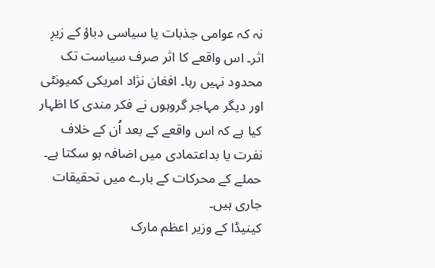نہ کہ عوامی جذبات یا سیاسی دباؤ کے زیرِ اثر۔ اس واقعے کا اثر صرف سیاست تک محدود نہیں رہا۔ افغان نژاد امریکی کمیونٹی اور دیگر مہاجر گروہوں نے فکر مندی کا اظہار کیا ہے کہ اس واقعے کے بعد اُن کے خلاف نفرت یا بداعتمادی میں اضافہ ہو سکتا ہے۔
حملے کے محرکات کے بارے میں تحقیقات جاری ہیں۔
کینیڈا کے وزیر اعظم مارک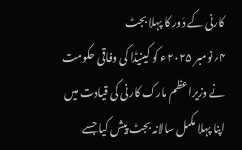کارنی کے دَور کا پہلا بجٹ
۴؍نومبر ۲۰۲۵ء کو کینیڈا کی وفاقی حکومت نے وزیراعظم مارک کارنی کی قیادت میں اپنا پہلا مکمل سالانہ بجٹ پیش کیا جسے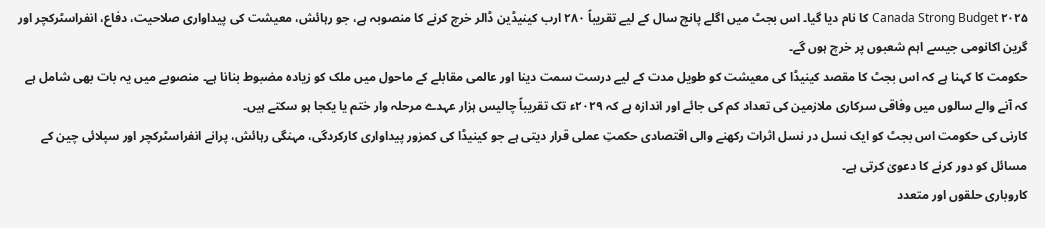Canada Strong Budget ۲۰۲۵ کا نام دیا گیا۔ اس بجٹ میں اگلے پانچ سال کے لیے تقریباً ۲۸۰ ارب کینیڈین ڈالر خرچ کرنے کا منصوبہ ہے، جو رہائش، معیشت کی پیداواری صلاحیت، دفاع، انفراسٹرکچر اور گرین اکانومی جیسے اہم شعبوں پر خرچ ہوں گے۔
حکومت کا کہنا ہے کہ اس بجٹ کا مقصد کینیڈا کی معیشت کو طویل مدت کے لیے درست سمت دینا اور عالمی مقابلے کے ماحول میں ملک کو زیادہ مضبوط بنانا ہے۔ منصوبے میں یہ بات بھی شامل ہے کہ آنے والے سالوں میں وفاقی سرکاری ملازمین کی تعداد کم کی جائے اور اندازہ ہے کہ ۲۰۲۹ء تک تقریباً چالیس ہزار عہدے مرحلہ وار ختم یا یکجا ہو سکتے ہیں۔
کارنی کی حکومت اس بجٹ کو ایک نسل در نسل اثرات رکھنے والی اقتصادی حکمتِ عملی قرار دیتی ہے جو کینیڈا کی کمزور پیداواری کارکردگی، مہنگی رہائش، پرانے انفراسٹرکچر اور سپلائی چین کے مسائل کو دور کرنے کا دعویٰ کرتی ہے۔
کاروباری حلقوں اور متعدد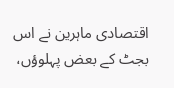اقتصادی ماہرین نے اس بجٹ کے بعض پہلوؤں،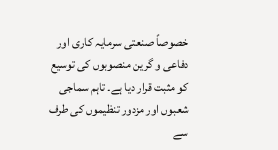خصوصاً صنعتی سرمایہ کاری اور دفاعی و گرین منصوبوں کی توسیع کو مثبت قرار دیا ہے۔ تاہم سماجی شعبوں اور مزدور تنظیموں کی طرف سے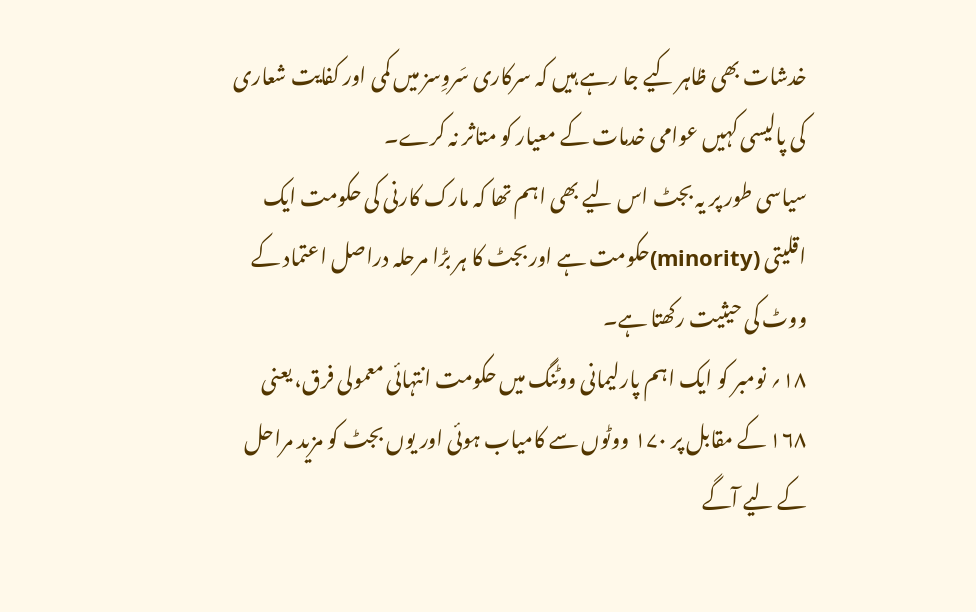خدشات بھی ظاہر کیے جا رہے ہیں کہ سرکاری سَروِسز میں کمی اور کفایت شعاری کی پالیسی کہیں عوامی خدمات کے معیار کو متاثر نہ کرے۔
سیاسی طور پر یہ بجٹ اس لیے بھی اہم تھا کہ مارک کارنی کی حکومت ایک اقلیتی (minority)حکومت ہے اور بجٹ کا ہر بڑا مرحلہ دراصل اعتماد کے ووٹ کی حیثیت رکھتا ہے۔
۱۸؍ نومبر کو ایک اہم پارلیمانی ووٹنگ میں حکومت انتہائی معمولی فرق، یعنی ۱۶۸ کے مقابل پر ۱۷۰ ووٹوں سے کامیاب ہوئی اور یوں بجٹ کو مزید مراحل کے لیے آگے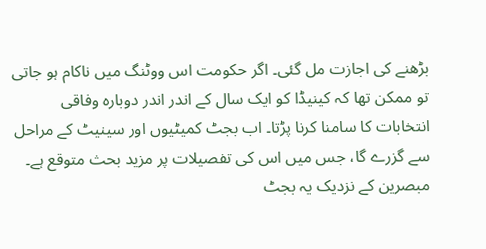بڑھنے کی اجازت مل گئی۔ اگر حکومت اس ووٹنگ میں ناکام ہو جاتی تو ممکن تھا کہ کینیڈا کو ایک سال کے اندر اندر دوبارہ وفاقی انتخابات کا سامنا کرنا پڑتا۔ اب بجٹ کمیٹیوں اور سینیٹ کے مراحل سے گزرے گا، جس میں اس کی تفصیلات پر مزید بحث متوقع ہے۔ مبصرین کے نزدیک یہ بجٹ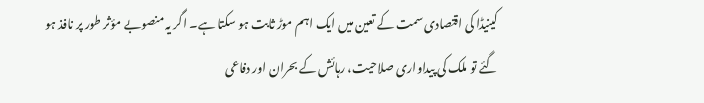کینیڈا کی اقتصادی سمت کے تعین میں ایک اہم موڑ ثابت ہو سکتا ہے۔ اگر یہ منصوبے مؤثر طور پر نافذ ہو گئے تو ملک کی پیداواری صلاحیت، رہائش کے بحران اور دفاعی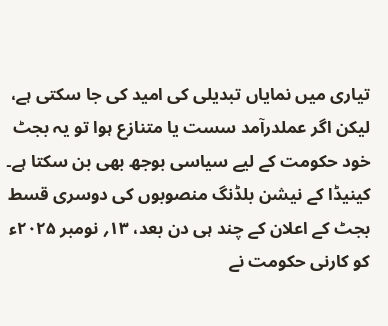تیاری میں نمایاں تبدیلی کی امید کی جا سکتی ہے، لیکن اگر عملدرآمد سست یا متنازع ہوا تو یہ بجٹ خود حکومت کے لیے سیاسی بوجھ بھی بن سکتا ہے۔
کینیڈا کے نیشن بلڈنگ منصوبوں کی دوسری قسط
بجٹ کے اعلان کے چند ہی دن بعد، ۱۳؍ نومبر ۲۰۲۵ء کو کارنی حکومت نے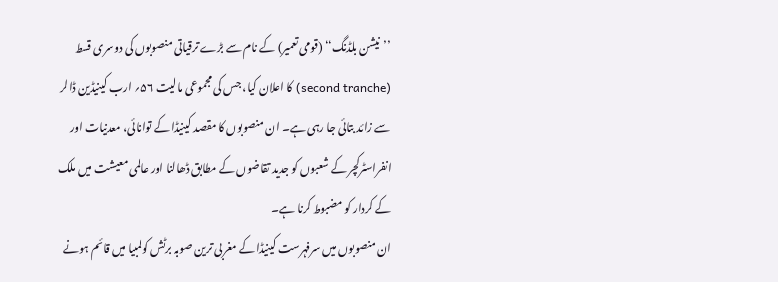’’نیشن بلڈنگ‘‘ (قومی تعمیر) کے نام سے بڑے ترقیاتی منصوبوں کی دوسری قسط (second tranche) کا اعلان کیا، جس کی مجموعی مالیت ۵۶؍ ارب کینیڈین ڈالر سے زائد بتائی جا رہی ہے۔ ان منصوبوں کا مقصد کینیڈا کے توانائی، معدنیات اور انفراسٹرکچر کے شعبوں کو جدید تقاضوں کے مطابق ڈھالنا اور عالمی معیشت میں ملک کے کردار کو مضبوط کرنا ہے۔
ان منصوبوں میں سرفہرست کینیڈا کے مغربی ترین صوبہ برٹش کولمبیا میں قائم ہونے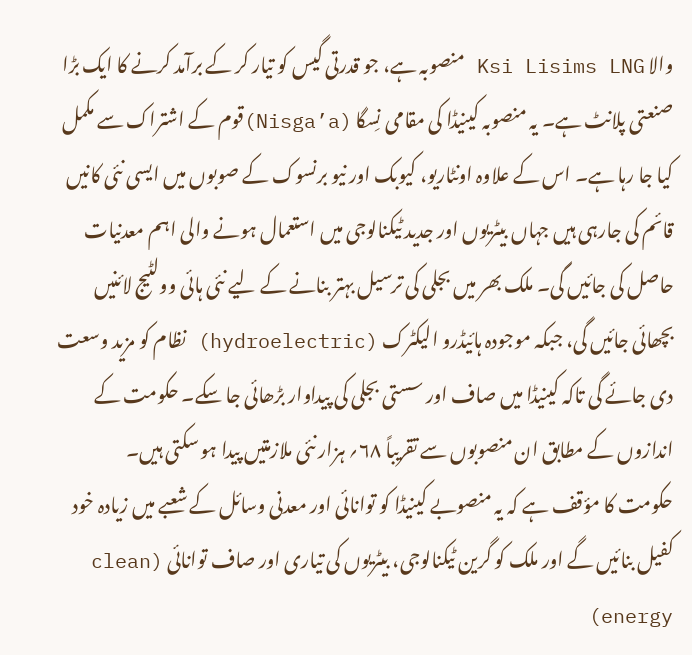والا Ksi Lisims LNG منصوبہ ہے، جو قدرتی گیس کو تیار کر کے برآمد کرنے کا ایک بڑا صنعتی پلانٹ ہے۔ یہ منصوبہ کینیڈا کی مقامی نِسگا (Nisga’a)قوم کے اشتراک سے مکمل کیا جا رہا ہے۔ اس کے علاوہ اونٹاریو، کیوبک اور نیو برنسوک کے صوبوں میں ایسی نئی کانیں قائم کی جارہی ہیں جہاں بیٹریوں اور جدید ٹیکنالوجی میں استعمال ہونے والی اہم معدنیات حاصل کی جائیں گی۔ ملک بھر میں بجلی کی ترسیل بہتر بنانے کے لیے نئی ہائی وولٹیج لائنیں بچھائی جائیں گی، جبکہ موجودہ ہائیڈرو الیکٹرک (hydroelectric) نظام کو مزید وسعت دی جائے گی تاکہ کینیڈا میں صاف اور سستی بجلی کی پیداوار بڑھائی جا سکے۔ حکومت کے اندازوں کے مطابق ان منصوبوں سے تقریباً ۶۸؍ ہزار نئی ملازمتیں پیدا ہو سکتی ہیں۔
حکومت کا مؤقف ہے کہ یہ منصوبے کینیڈا کو توانائی اور معدنی وسائل کے شعبے میں زیادہ خود کفیل بنائیں گے اور ملک کو گرین ٹیکنالوجی، بیٹریوں کی تیاری اور صاف توانائی (clean energy)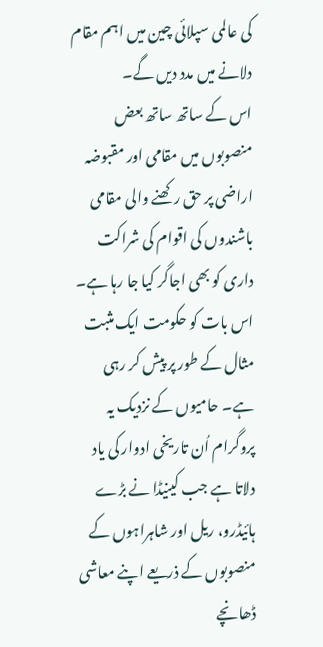کی عالمی سپلائی چین میں اہم مقام دلانے میں مدد دیں گے۔
اس کے ساتھ ساتھ بعض منصوبوں میں مقامی اور مقبوضہ اراضی پر حق رکھنے والی مقامی باشندوں کی اقوام کی شراکت داری کو بھی اجاگر کیا جا رہا ہے۔ اس بات کو حکومت ایک مثبت مثال کے طور پر پیش کر رہی ہے۔ حامیوں کے نزدیک یہ پروگرام اُن تاریخی ادوار کی یاد دلاتا ہے جب کینیڈا نے بڑے ہائیڈرو، ریل اور شاہراہوں کے منصوبوں کے ذریعے اپنے معاشی ڈھانچے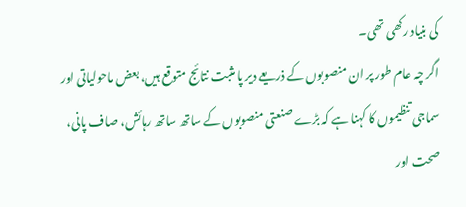کی بنیاد رکھی تھی۔
اگر چہ عام طور پر ان منصوبوں کے ذریعے دیر پا مثبت نتائج متوقع ہیں، بعض ماحولیاتی اور سماجی تنظیموں کا کہنا ہے کہ بڑے صنعتی منصوبوں کے ساتھ ساتھ رہائش، صاف پانی، صحت اور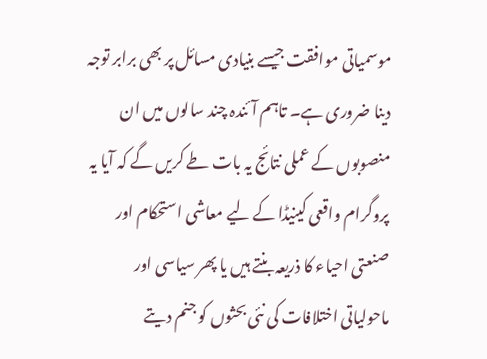موسمیاتی موافقت جیسے بنیادی مسائل پر بھی برابر توجہ دینا ضروری ہے۔ تاہم آئندہ چند سالوں میں ان منصوبوں کے عملی نتائج یہ بات طے کریں گے کہ آیا یہ پروگرام واقعی کینیڈا کے لیے معاشی استحکام اور صنعتی احیاء کا ذریعہ بنتے ہیں یا پھر سیاسی اور ماحولیاتی اختلافات کی نئی بحثوں کو جنم دیتے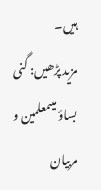ہیں۔
مزید پڑھیں: گنی بساؤ میںمعلمین و مربیان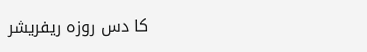کا دس روزہ ریفریشر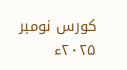کورس نومبر ۲۰۲۵ء